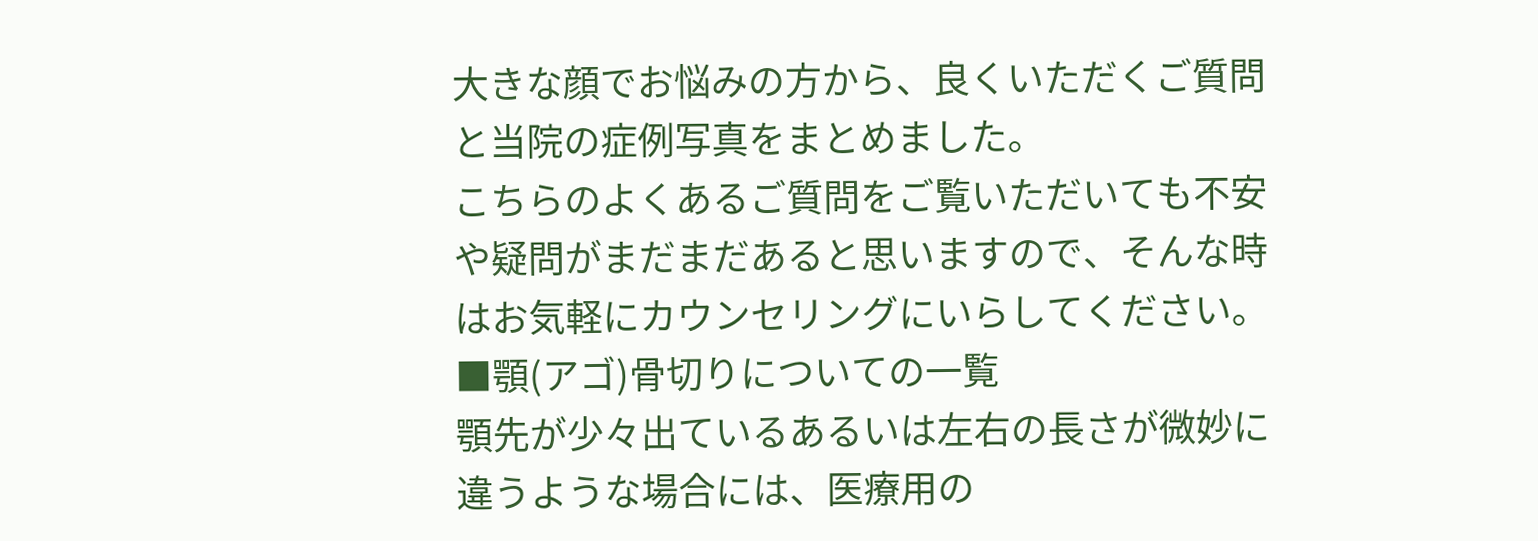大きな顔でお悩みの方から、良くいただくご質問と当院の症例写真をまとめました。
こちらのよくあるご質問をご覧いただいても不安や疑問がまだまだあると思いますので、そんな時はお気軽にカウンセリングにいらしてください。
■顎(アゴ)骨切りについての一覧
顎先が少々出ているあるいは左右の長さが微妙に違うような場合には、医療用の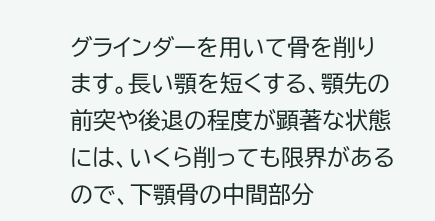グラインダーを用いて骨を削ります。長い顎を短くする、顎先の前突や後退の程度が顕著な状態には、いくら削っても限界があるので、下顎骨の中間部分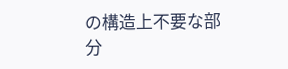の構造上不要な部分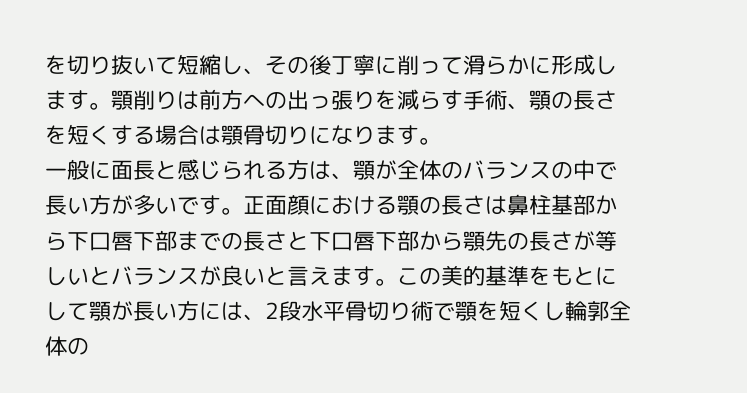を切り抜いて短縮し、その後丁寧に削って滑らかに形成します。顎削りは前方への出っ張りを減らす手術、顎の長さを短くする場合は顎骨切りになります。
一般に面長と感じられる方は、顎が全体のバランスの中で長い方が多いです。正面顔における顎の長さは鼻柱基部から下口唇下部までの長さと下口唇下部から顎先の長さが等しいとバランスが良いと言えます。この美的基準をもとにして顎が長い方には、2段水平骨切り術で顎を短くし輪郭全体の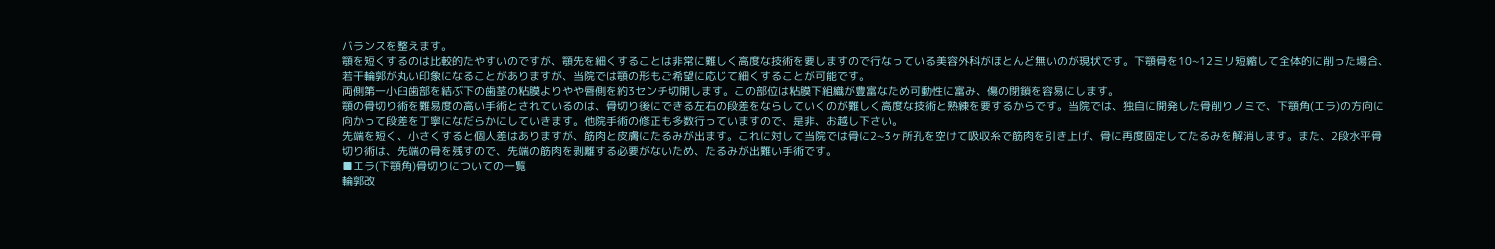バランスを整えます。
顎を短くするのは比較的たやすいのですが、顎先を細くすることは非常に難しく高度な技術を要しますので行なっている美容外科がほとんど無いのが現状です。下顎骨を10~12ミリ短縮して全体的に削った場合、若干輪郭が丸い印象になることがありますが、当院では顎の形もご希望に応じて細くすることが可能です。
両側第一小臼歯部を結ぶ下の歯茎の粘膜よりやや唇側を約3センチ切開します。この部位は粘膜下組織が豊富なため可動性に富み、傷の閉鎖を容易にします。
顎の骨切り術を難易度の高い手術とされているのは、骨切り後にできる左右の段差をならしていくのが難しく高度な技術と熟練を要するからです。当院では、独自に開発した骨削りノミで、下顎角(エラ)の方向に向かって段差を丁寧になだらかにしていきます。他院手術の修正も多数行っていますので、是非、お越し下さい。
先端を短く、小さくすると個人差はありますが、筋肉と皮膚にたるみが出ます。これに対して当院では骨に2~3ヶ所孔を空けて吸収糸で筋肉を引き上げ、骨に再度固定してたるみを解消します。また、2段水平骨切り術は、先端の骨を残すので、先端の筋肉を剥離する必要がないため、たるみが出難い手術です。
■エラ(下顎角)骨切りについての一覧
輪郭改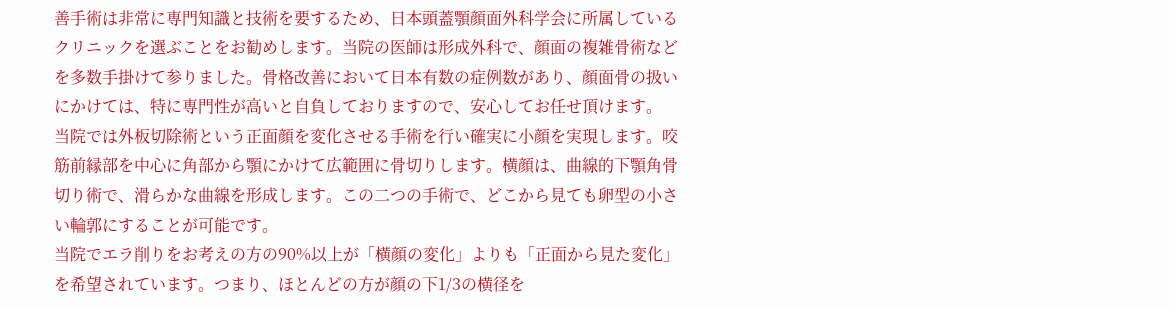善手術は非常に専門知識と技術を要するため、日本頭蓋顎顔面外科学会に所属しているクリニックを選ぶことをお勧めします。当院の医師は形成外科で、顔面の複雑骨術などを多数手掛けて参りました。骨格改善において日本有数の症例数があり、顔面骨の扱いにかけては、特に専門性が高いと自負しておりますので、安心してお任せ頂けます。
当院では外板切除術という正面顔を変化させる手術を行い確実に小顔を実現します。咬筋前縁部を中心に角部から顎にかけて広範囲に骨切りします。横顔は、曲線的下顎角骨切り術で、滑らかな曲線を形成します。この二つの手術で、どこから見ても卵型の小さい輪郭にすることが可能です。
当院でエラ削りをお考えの方の90%以上が「横顔の変化」よりも「正面から見た変化」を希望されています。つまり、ほとんどの方が顔の下1/3の横径を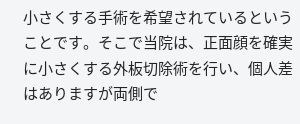小さくする手術を希望されているということです。そこで当院は、正面顔を確実に小さくする外板切除術を行い、個人差はありますが両側で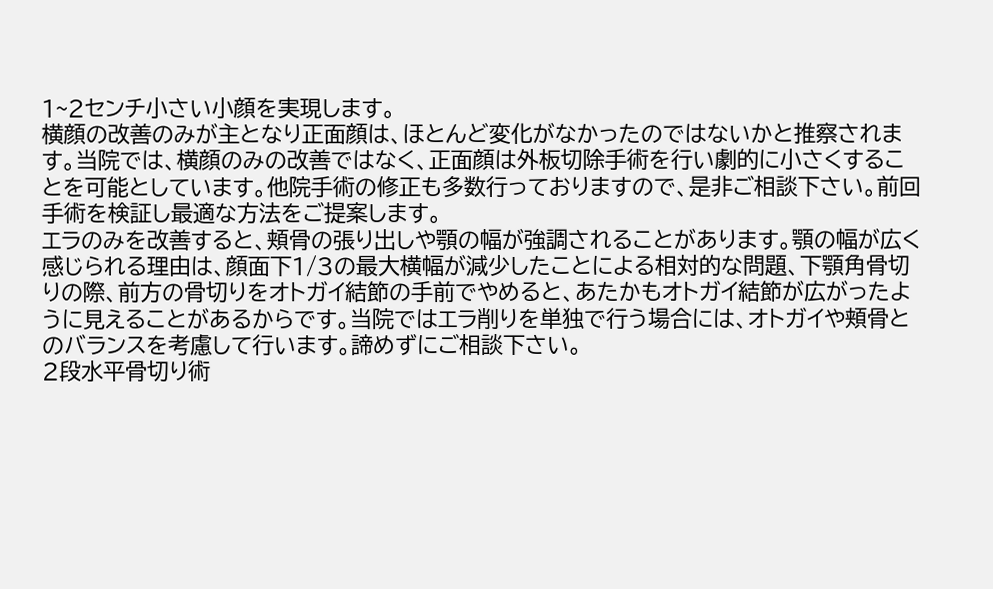1~2センチ小さい小顔を実現します。
横顔の改善のみが主となり正面顔は、ほとんど変化がなかったのではないかと推察されます。当院では、横顔のみの改善ではなく、正面顔は外板切除手術を行い劇的に小さくすることを可能としています。他院手術の修正も多数行っておりますので、是非ご相談下さい。前回手術を検証し最適な方法をご提案します。
エラのみを改善すると、頬骨の張り出しや顎の幅が強調されることがあります。顎の幅が広く感じられる理由は、顔面下1/3の最大横幅が減少したことによる相対的な問題、下顎角骨切りの際、前方の骨切りをオトガイ結節の手前でやめると、あたかもオトガイ結節が広がったように見えることがあるからです。当院ではエラ削りを単独で行う場合には、オトガイや頬骨とのバランスを考慮して行います。諦めずにご相談下さい。
2段水平骨切り術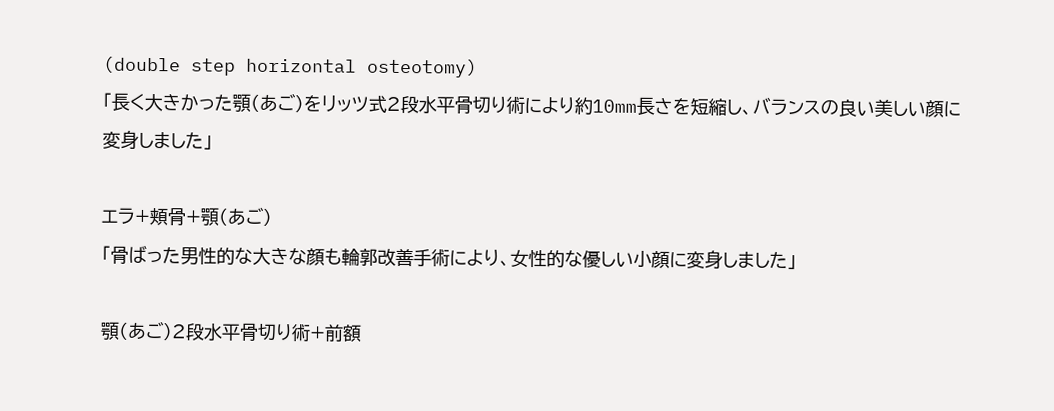(double step horizontal osteotomy)
「長く大きかった顎(あご)をリッツ式2段水平骨切り術により約10mm長さを短縮し、バランスの良い美しい顔に変身しました」

エラ+頬骨+顎(あご)
「骨ばった男性的な大きな顔も輪郭改善手術により、女性的な優しい小顔に変身しました」

顎(あご)2段水平骨切り術+前額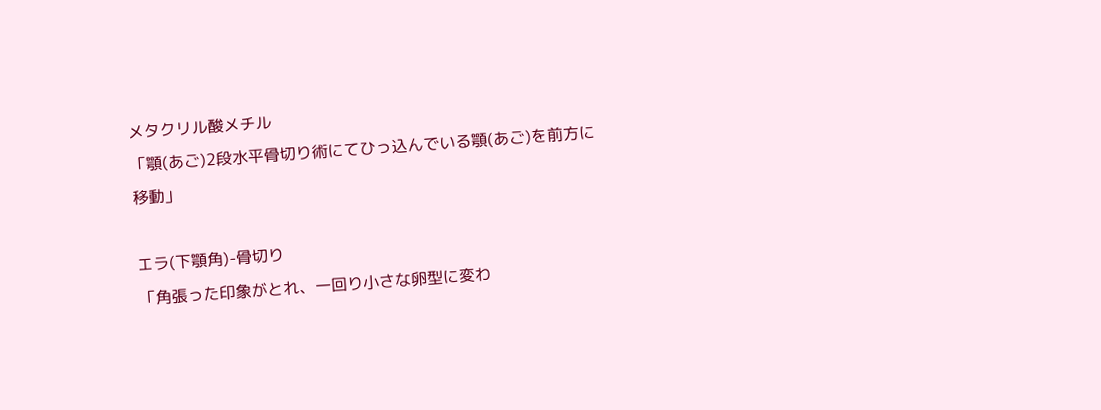メタクリル酸メチル
「顎(あご)2段水平骨切り術にてひっ込んでいる顎(あご)を前方に移動」

エラ(下顎角)-骨切り
「角張った印象がとれ、一回り小さな卵型に変わ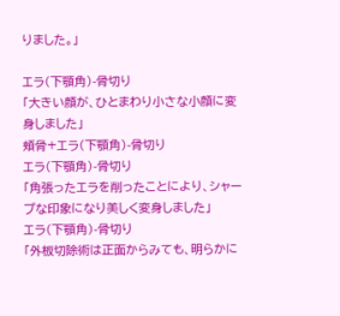りました。」

エラ(下顎角)-骨切り
「大きい顔が、ひとまわり小さな小顔に変身しました」
頬骨+エラ(下顎角)-骨切り
エラ(下顎角)-骨切り
「角張ったエラを削ったことにより、シャープな印象になり美しく変身しました」
エラ(下顎角)-骨切り
「外板切除術は正面からみても、明らかに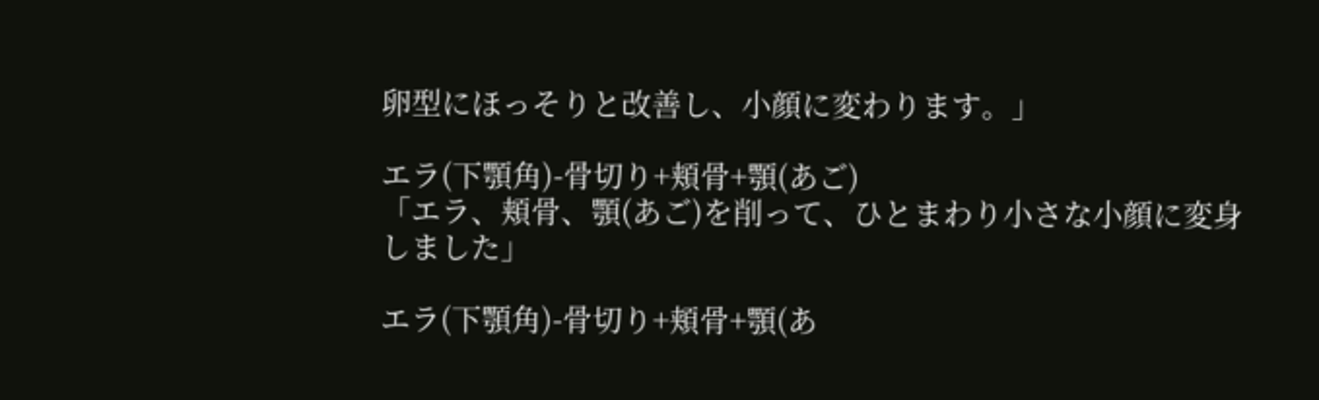卵型にほっそりと改善し、小顔に変わります。」

エラ(下顎角)-骨切り+頬骨+顎(あご)
「エラ、頬骨、顎(あご)を削って、ひとまわり小さな小顔に変身しました」

エラ(下顎角)-骨切り+頬骨+顎(あ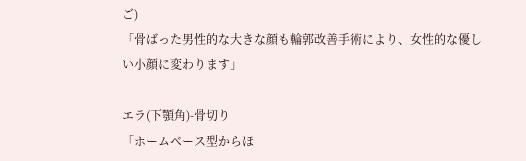ご)
「骨ばった男性的な大きな顔も輪郭改善手術により、女性的な優しい小顔に変わります」

エラ(下顎角)-骨切り
「ホームベース型からほ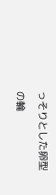っそりとした卵型の輪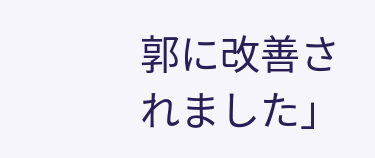郭に改善されました」